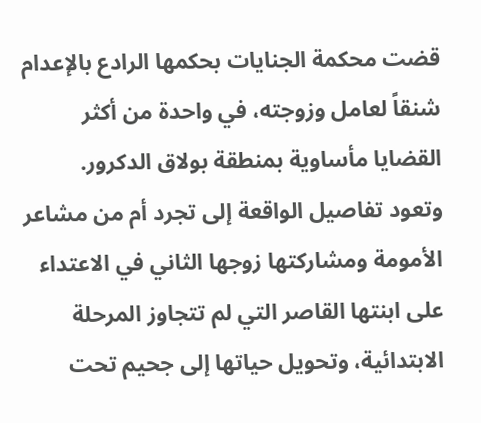قضت محكمة الجنايات بحكمها الرادع بالإعدام شنقاً لعامل وزوجته، في واحدة من أكثر القضايا مأساوية بمنطقة بولاق الدكرور.
وتعود تفاصيل الواقعة إلى تجرد أم من مشاعر الأمومة ومشاركتها زوجها الثاني في الاعتداء على ابنتها القاصر التي لم تتجاوز المرحلة الابتدائية، وتحويل حياتها إلى جحيم تحت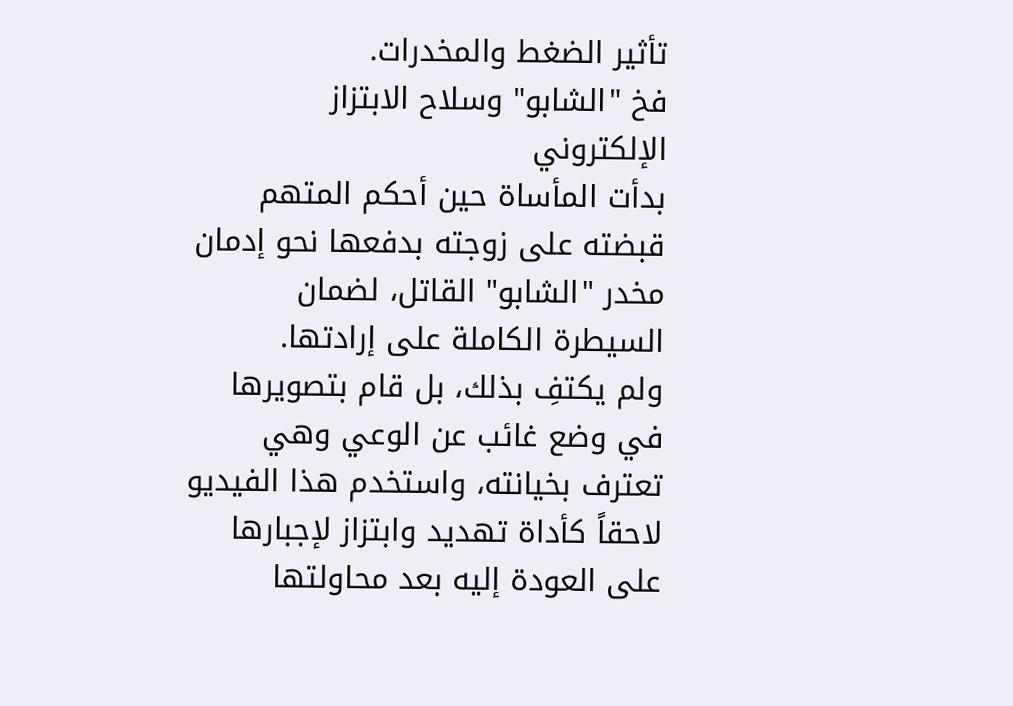تأثير الضغط والمخدرات.
فخ "الشابو" وسلاح الابتزاز الإلكتروني
بدأت المأساة حين أحكم المتهم قبضته على زوجته بدفعها نحو إدمان مخدر "الشابو" القاتل، لضمان السيطرة الكاملة على إرادتها.
ولم يكتفِ بذلك، بل قام بتصويرها في وضع غائب عن الوعي وهي تعترف بخيانته، واستخدم هذا الفيديو لاحقاً كأداة تهديد وابتزاز لإجبارها على العودة إليه بعد محاولتها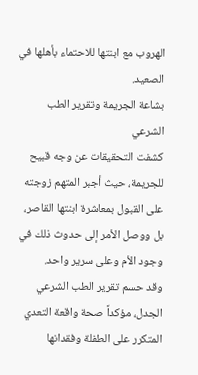الهروب مع ابنتها للاحتماء بأهلها في الصعيد.
بشاعة الجريمة وتقرير الطب الشرعي
كشفت التحقيقات عن وجه قبيح للجريمة، حيث أجبر المتهم زوجته على القبول بمعاشرة ابنتها القاصر، بل ووصل الأمر إلى حدوث ذلك في وجود الأم وعلى سرير واحد.
وقد حسم تقرير الطب الشرعي الجدل، مؤكداً صحة واقعة التعدي المتكرر على الطفلة وفقدانها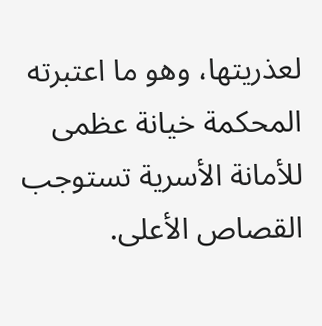لعذريتها، وهو ما اعتبرته المحكمة خيانة عظمى للأمانة الأسرية تستوجب القصاص الأعلى.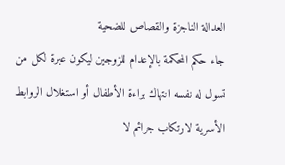العدالة الناجزة والقصاص للضحية
جاء حكم المحكمة بالإعدام للزوجين ليكون عبرة لكل من تسول له نفسه انتهاك براءة الأطفال أو استغلال الروابط الأسرية لارتكاب جرائم لا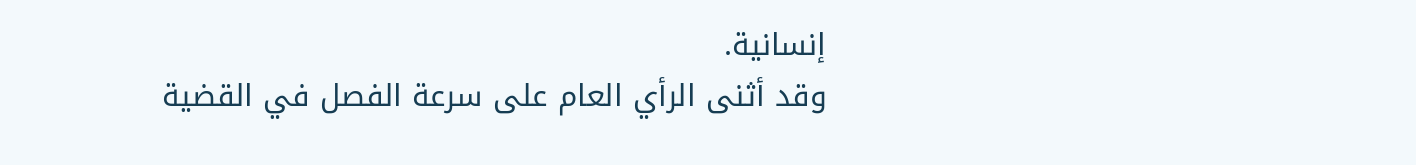إنسانية.
وقد أثنى الرأي العام على سرعة الفصل في القضية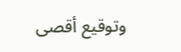وتوقيع أقصى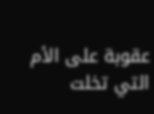عقوبة على الأم التي تخلت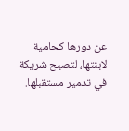عن دورها كحامية لابنتها، لتصبح شريكة في تدمير مستقبلها.